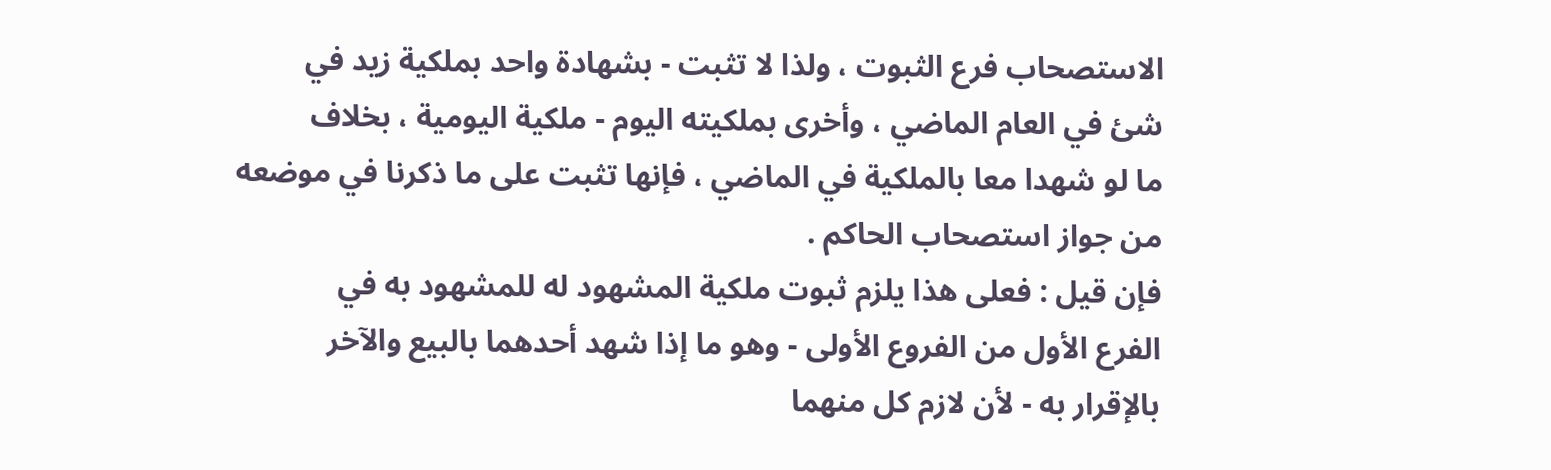الاستصحاب فرع الثبوت ، ولذا لا تثبت - بشهادة واحد بملكية زيد في
شئ في العام الماضي ، وأخرى بملكيته اليوم - ملكية اليومية ، بخلاف
ما لو شهدا معا بالملكية في الماضي ، فإنها تثبت على ما ذكرنا في موضعه
من جواز استصحاب الحاكم .
فإن قيل : فعلى هذا يلزم ثبوت ملكية المشهود له للمشهود به في
الفرع الأول من الفروع الأولى - وهو ما إذا شهد أحدهما بالبيع والآخر
بالإقرار به - لأن لازم كل منهما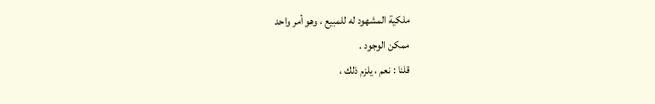ملكية المشهود له للمبيع ، وهو أمر واحد
ممكن الوجود .
قلنا : نعم ، يلزم ذلك ،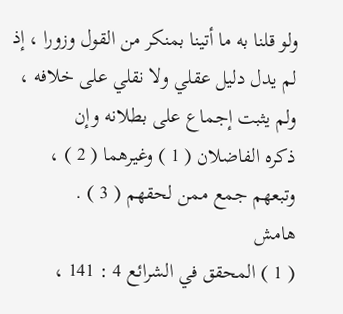ولو قلنا به ما أتينا بمنكر من القول وزورا ، إذ
لم يدل دليل عقلي ولا نقلي على خلافه ، ولم يثبت إجماع على بطلانه وإن
ذكره الفاضلان ( 1 ) وغيرهما ( 2 ) ، وتبعهم جمع ممن لحقهم ( 3 ) .
هامش
( 1 ) المحقق في الشرائع 4 : 141 ،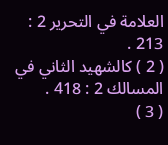العلامة في التحرير 2 : 213 .
( 2 ) كالشهيد الثاني في المسالك 2 : 418 .
( 3 )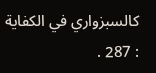كالسبزواري في الكفاية : 287 .